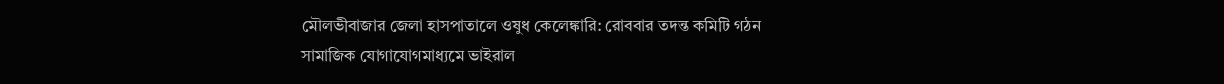মৌলভীবাজার জেলা হাসপাতালে ওষুধ কেলেঙ্কারি: রোববার তদন্ত কমিটি গঠন
সামাজিক যোগাযোগমাধ্যমে ভাইরাল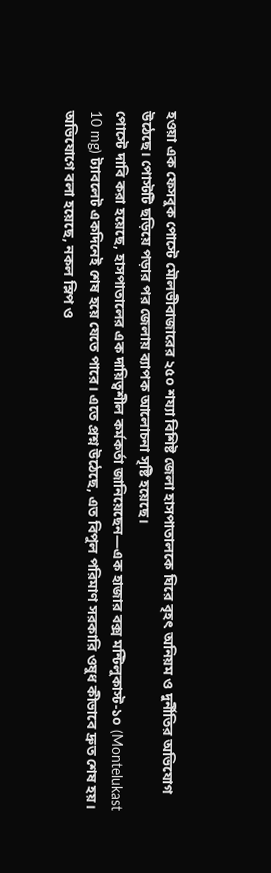হওয়া এক ফেসবুক পোস্টে মৌলভীবাজারের ২৫০ শয্যা বিশিষ্ট জেলা হাসপাতালকে ঘিরে বৃহৎ অনিয়ম ও দুর্নীতির অভিযোগ উঠেছে। পোস্টটি ছড়িয়ে পড়ার পর জেলায় ব্যাপক আলোচনা সৃষ্টি হয়েছে।
পোস্টে দাবি করা হয়েছে, হাসপাতালের এক দায়িত্বশীল কর্মকর্তা জানিয়েছেন—এক হাজার বক্স মন্টিলুকাস্ট-১০ (Montelukast 10 mg) ট্যাবলেট একদিনেই শেষ হয়ে যেতে পারে। এতে প্রশ্ন উঠেছে, এত বিপুল পরিমাণ সরকারি ওষুধ কীভাবে দ্রুত শেষ হয়।
অভিযোগে বলা হয়েছে, নকল স্লিপ ও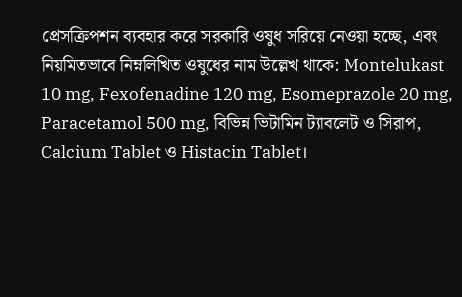প্রেসক্রিপশন ব্যবহার করে সরকারি ওষুধ সরিয়ে নেওয়া হচ্ছে, এবং নিয়মিতভাবে নিম্নলিখিত ওষুধের নাম উল্লেখ থাকে: Montelukast 10 mg, Fexofenadine 120 mg, Esomeprazole 20 mg, Paracetamol 500 mg, বিভিন্ন ভিটামিন ট্যাবলেট ও সিরাপ, Calcium Tablet ও Histacin Tablet।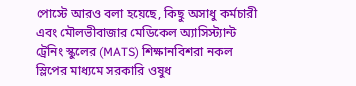পোস্টে আরও বলা হয়েছে, কিছু অসাধু কর্মচারী এবং মৌলভীবাজার মেডিকেল অ্যাসিস্ট্যান্ট ট্রেনিং স্কুলের (MATS) শিক্ষানবিশরা নকল স্লিপের মাধ্যমে সরকারি ওষুধ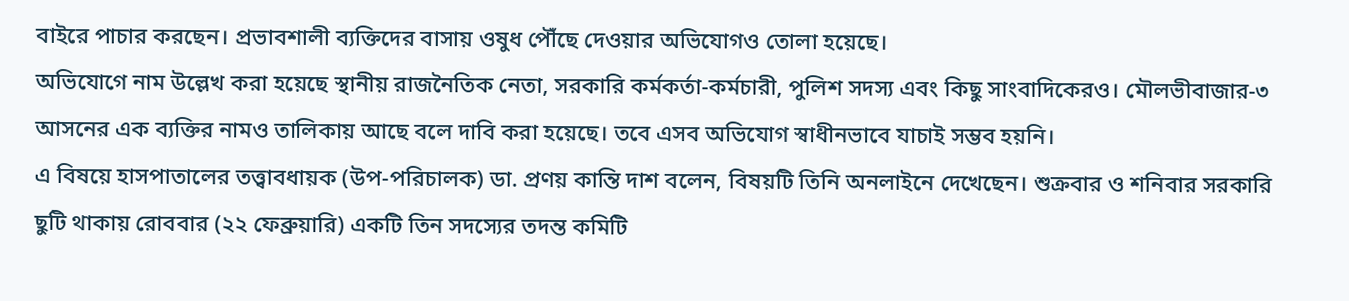বাইরে পাচার করছেন। প্রভাবশালী ব্যক্তিদের বাসায় ওষুধ পৌঁছে দেওয়ার অভিযোগও তোলা হয়েছে।
অভিযোগে নাম উল্লেখ করা হয়েছে স্থানীয় রাজনৈতিক নেতা, সরকারি কর্মকর্তা-কর্মচারী, পুলিশ সদস্য এবং কিছু সাংবাদিকেরও। মৌলভীবাজার-৩ আসনের এক ব্যক্তির নামও তালিকায় আছে বলে দাবি করা হয়েছে। তবে এসব অভিযোগ স্বাধীনভাবে যাচাই সম্ভব হয়নি।
এ বিষয়ে হাসপাতালের তত্ত্বাবধায়ক (উপ-পরিচালক) ডা. প্রণয় কান্তি দাশ বলেন, বিষয়টি তিনি অনলাইনে দেখেছেন। শুক্রবার ও শনিবার সরকারি ছুটি থাকায় রোববার (২২ ফেব্রুয়ারি) একটি তিন সদস্যের তদন্ত কমিটি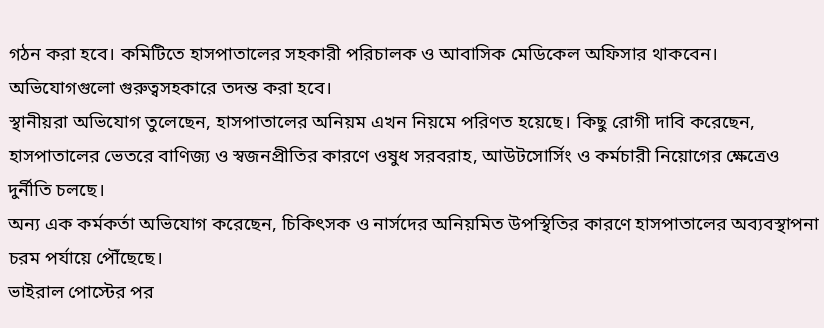গঠন করা হবে। কমিটিতে হাসপাতালের সহকারী পরিচালক ও আবাসিক মেডিকেল অফিসার থাকবেন। অভিযোগগুলো গুরুত্বসহকারে তদন্ত করা হবে।
স্থানীয়রা অভিযোগ তুলেছেন, হাসপাতালের অনিয়ম এখন নিয়মে পরিণত হয়েছে। কিছু রোগী দাবি করেছেন, হাসপাতালের ভেতরে বাণিজ্য ও স্বজনপ্রীতির কারণে ওষুধ সরবরাহ, আউটসোর্সিং ও কর্মচারী নিয়োগের ক্ষেত্রেও দুর্নীতি চলছে।
অন্য এক কর্মকর্তা অভিযোগ করেছেন, চিকিৎসক ও নার্সদের অনিয়মিত উপস্থিতির কারণে হাসপাতালের অব্যবস্থাপনা চরম পর্যায়ে পৌঁছেছে।
ভাইরাল পোস্টের পর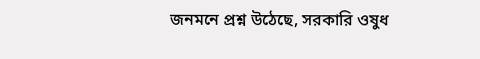জনমনে প্রশ্ন উঠেছে, সরকারি ওষুধ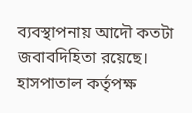ব্যবস্থাপনায় আদৌ কতটা জবাবদিহিতা রয়েছে। হাসপাতাল কর্তৃপক্ষ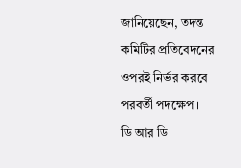জানিয়েছেন, তদন্ত কমিটির প্রতিবেদনের ওপরই নির্ভর করবে পরবর্তী পদক্ষেপ।
ডি আর ডি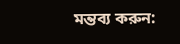মন্তব্য করুন: